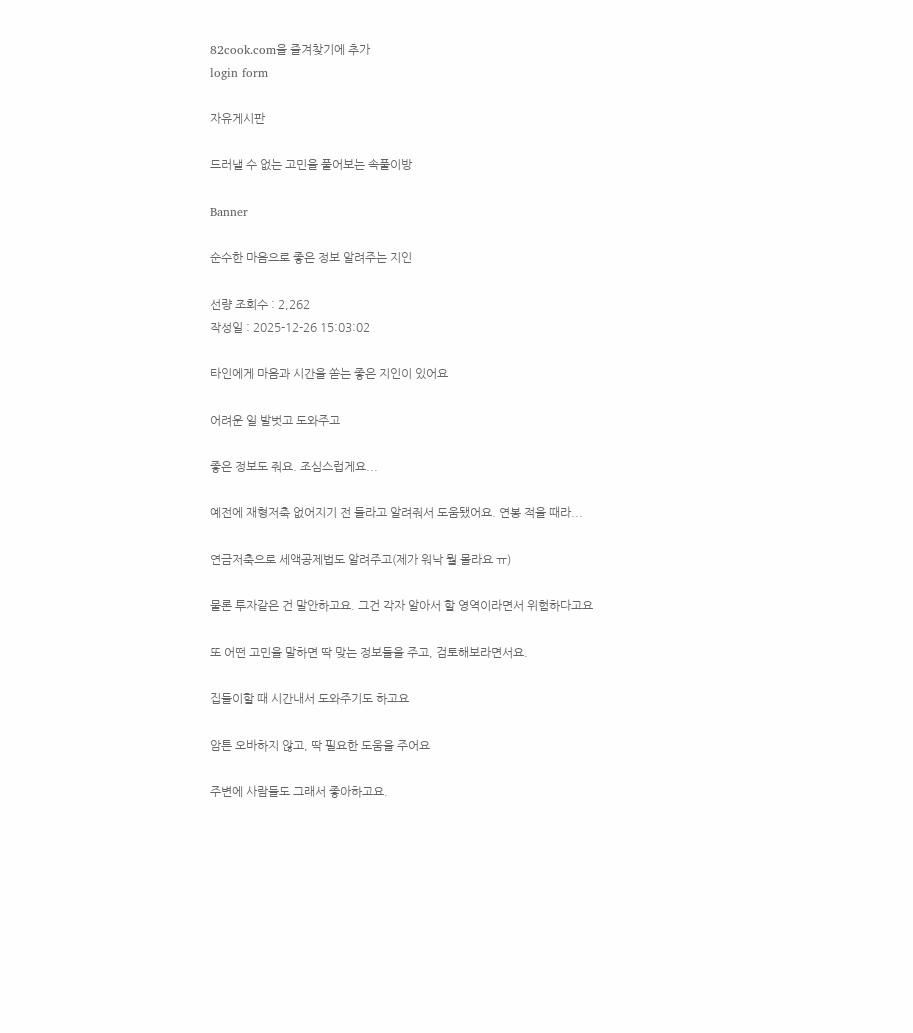82cook.com을 즐겨찾기에 추가
login form

자유게시판

드러낼 수 없는 고민을 풀어보는 속풀이방

Banner

순수한 마음으로 좋은 정보 알려주는 지인

선량 조회수 : 2,262
작성일 : 2025-12-26 15:03:02

타인에게 마음과 시간을 쏟는 좋은 지인이 있어요

어려운 일 발벗고 도와주고

좋은 정보도 줘요. 조심스럽게요...

예전에 재형저축 없어지기 전 들라고 알려줘서 도움됐어요. 연봉 적을 때라...

연금저축으로 세액공제법도 알려주고(제가 워낙 뭘 몰라요 ㅠ)

물론 투자같은 건 말안하고요. 그건 각자 알아서 할 영역이라면서 위험하다고요

또 어떤 고민을 말하면 딱 맞는 정보들을 주고, 검토해보라면서요.

집들이할 때 시간내서 도와주기도 하고요

암튼 오바하지 않고, 딱 필요한 도움을 주어요

주변에 사람들도 그래서 좋아하고요.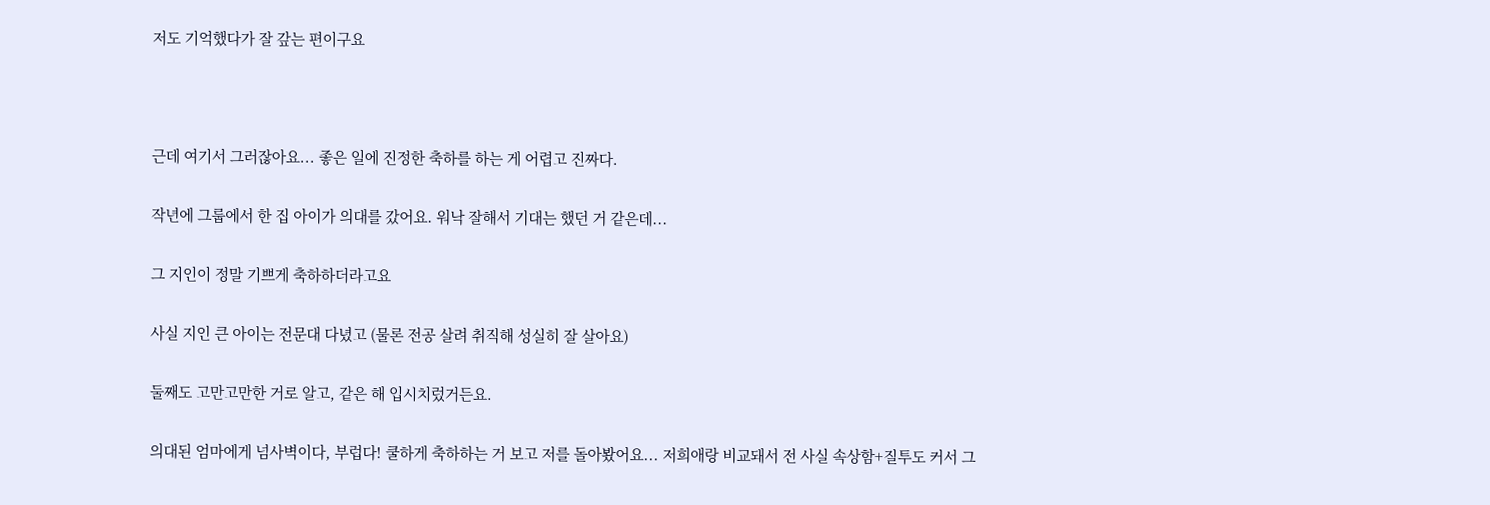저도 기억했다가 잘 갚는 편이구요



근데 여기서 그러잖아요... 좋은 일에 진정한 축하를 하는 게 어렵고 진짜다.

작년에 그룹에서 한 집 아이가 의대를 갔어요. 워낙 잘해서 기대는 했던 거 같은데...

그 지인이 정말 기쁘게 축하하더라고요

사실 지인 큰 아이는 전문대 다녔고 (물론 전공 살려 취직해 성실히 잘 살아요)

둘째도 고만고만한 거로 알고, 같은 해 입시치렀거든요.

의대된 엄마에게 넘사벽이다, 부럽다! 쿨하게 축하하는 거 보고 저를 돌아봤어요... 저희애랑 비교돼서 전 사실 속상함+질투도 커서 그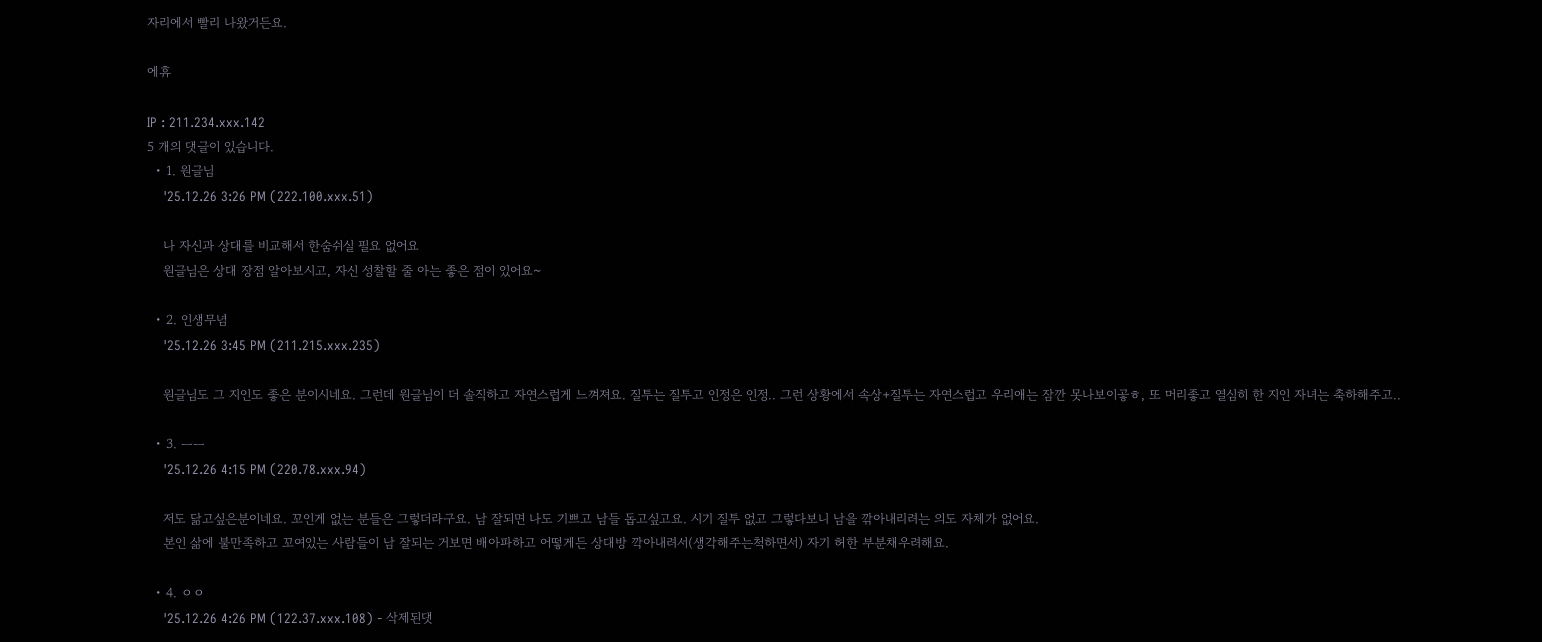자리에서 빨리 나왔거든요.

에휴

IP : 211.234.xxx.142
5 개의 댓글이 있습니다.
  • 1. 원글님
    '25.12.26 3:26 PM (222.100.xxx.51)

    나 자신과 상대를 비교해서 한숨쉬실 필요 없어요
    원글님은 상대 장점 알아보시고, 자신 성찰할 줄 아는 좋은 점이 있어요~

  • 2. 인생무념
    '25.12.26 3:45 PM (211.215.xxx.235)

    원글님도 그 지인도 좋은 분이시네요. 그런데 원글님이 더 솔직하고 자연스럽게 느껴져요. 질투는 질투고 인정은 인정.. 그런 상황에서 속상+질투는 자연스럽고 우리애는 잠깐 못나보이곻ㅎ, 또 머리좋고 열심히 한 지인 자녀는 축하해주고..

  • 3. ㅡㅡ
    '25.12.26 4:15 PM (220.78.xxx.94)

    저도 닮고싶은분이네요. 꼬인게 없는 분들은 그렇더라구요. 남 잘되면 나도 기쁘고 남들 돕고싶고요. 시기 질투 없고 그렇다보니 남을 깎아내리려는 의도 자체가 없어요.
    본인 삶에 불만족하고 꼬여있는 사람들이 남 잘되는 거보면 배아파하고 어떻게든 상대방 깍아내려서(생각해주는척하면서) 자기 허한 부분채우려해요.

  • 4. ㅇㅇ
    '25.12.26 4:26 PM (122.37.xxx.108) - 삭제된댓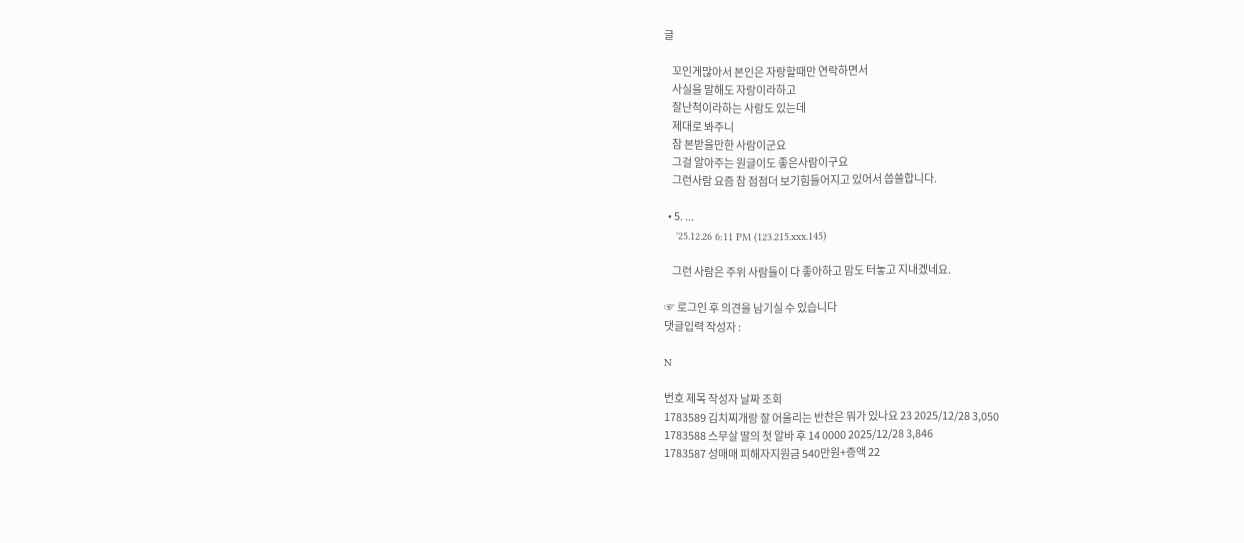글

    꼬인게많아서 본인은 자랑할때만 연락하면서
    사실을 말해도 자랑이라하고
    잘난척이라하는 사람도 있는데
    제대로 봐주니
    참 본받을만한 사람이군요
    그걸 알아주는 원글이도 좋은사람이구요
    그런사람 요즘 참 점점더 보기힘들어지고 있어서 씁쓸합니다.

  • 5. ...
    '25.12.26 6:11 PM (123.215.xxx.145)

    그런 사람은 주위 사람들이 다 좋아하고 맘도 터놓고 지내겠네요.

☞ 로그인 후 의견을 남기실 수 있습니다
댓글입력 작성자 :

N

번호 제목 작성자 날짜 조회
1783589 김치찌개랑 잘 어울리는 반찬은 뭐가 있나요 23 2025/12/28 3,050
1783588 스무살 딸의 첫 알바 후 14 0000 2025/12/28 3,846
1783587 성매매 피해자지원금 540만원+증액 22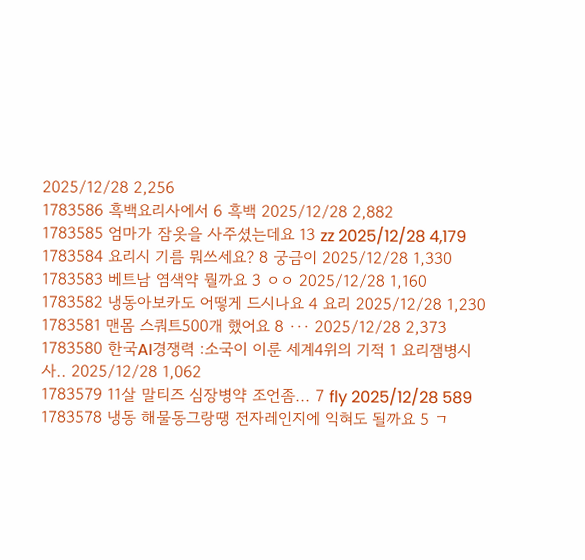2025/12/28 2,256
1783586 흑백요리사에서 6 흑백 2025/12/28 2,882
1783585 엄마가 잠옷을 사주셨는데요 13 zz 2025/12/28 4,179
1783584 요리시 기름 뭐쓰세요? 8 궁금이 2025/12/28 1,330
1783583 베트남 염색약 뭘까요 3 ㅇㅇ 2025/12/28 1,160
1783582 냉동아보카도 어떻게 드시나요 4 요리 2025/12/28 1,230
1783581 맨몸 스쿼트500개 했어요 8 ··· 2025/12/28 2,373
1783580 한국AI경쟁력 :소국이 이룬 세계4위의 기적 1 요리잼병시사.. 2025/12/28 1,062
1783579 11살 말티즈 심장병약 조언좀... 7 fly 2025/12/28 589
1783578 냉동 해물동그랑땡 전자레인지에 익혀도 될까요 5 ㄱ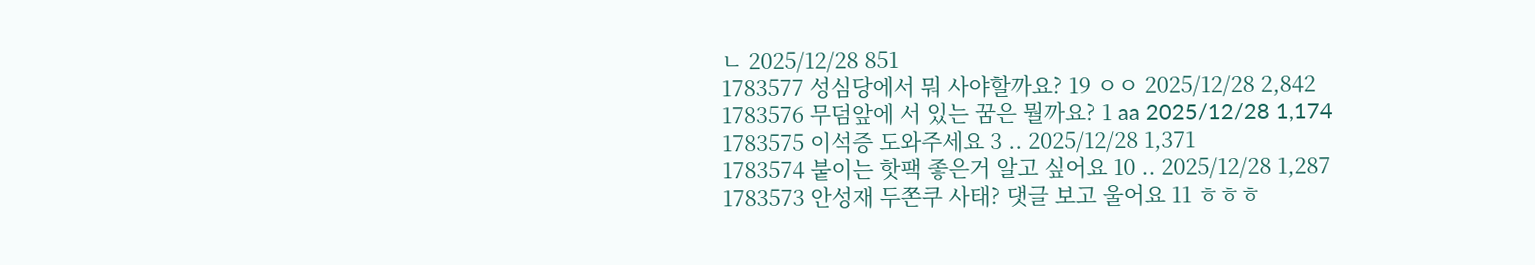ㄴ 2025/12/28 851
1783577 성심당에서 뭐 사야할까요? 19 ㅇㅇ 2025/12/28 2,842
1783576 무덤앞에 서 있는 꿈은 뭘까요? 1 aa 2025/12/28 1,174
1783575 이석증 도와주세요 3 .. 2025/12/28 1,371
1783574 붙이는 핫팩 좋은거 알고 싶어요 10 .. 2025/12/28 1,287
1783573 안성재 두쫀쿠 사태? 댓글 보고 울어요 11 ㅎㅎㅎ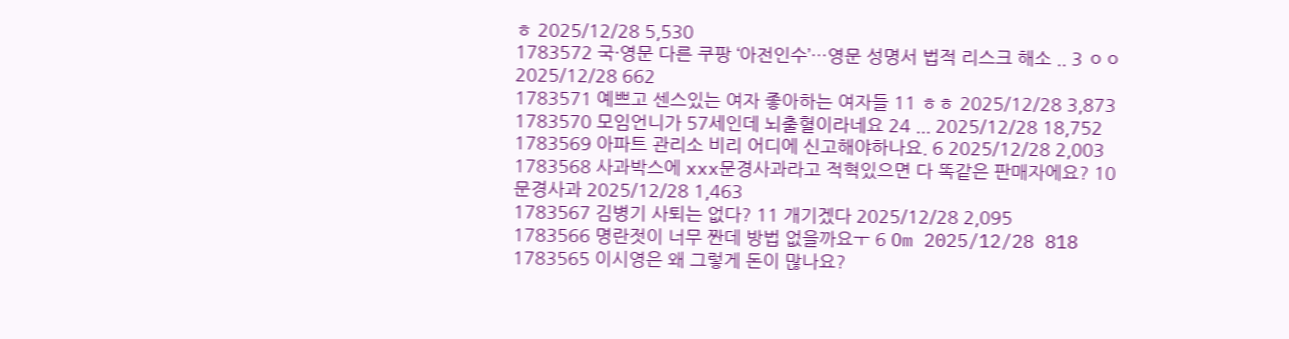ㅎ 2025/12/28 5,530
1783572 국·영문 다른 쿠팡 ‘아전인수’…영문 성명서 법적 리스크 해소 .. 3 ㅇㅇ 2025/12/28 662
1783571 예쁘고 센스있는 여자 좋아하는 여자들 11 ㅎㅎ 2025/12/28 3,873
1783570 모임언니가 57세인데 뇌출혈이라네요 24 ... 2025/12/28 18,752
1783569 아파트 관리소 비리 어디에 신고해야하나요. 6 2025/12/28 2,003
1783568 사과박스에 xxx문경사과라고 적혁있으면 다 똑같은 판매자에요? 10 문경사과 2025/12/28 1,463
1783567 김병기 사퇴는 없다? 11 개기겠다 2025/12/28 2,095
1783566 명란젓이 너무 짠데 방법 없을까요ㅜ 6 Om 2025/12/28 818
1783565 이시영은 왜 그렇게 돈이 많나요?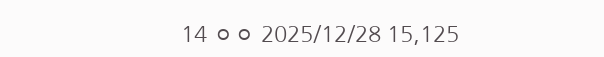14 ㅇㅇ 2025/12/28 15,125